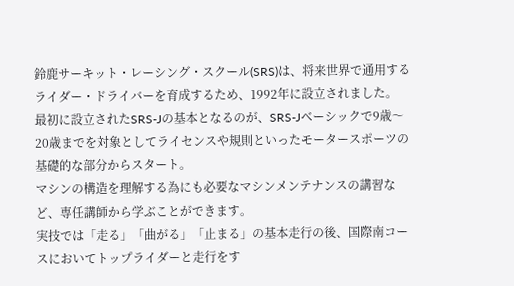鈴鹿サーキット・レーシング・スクール(SRS)は、将来世界で通用するライダー・ドライバーを育成するため、1992年に設立されました。
最初に設立されたSRS-Jの基本となるのが、SRS-Jベーシックで9歳〜20歳までを対象としてライセンスや規則といったモータースポーツの基礎的な部分からスタート。
マシンの構造を理解する為にも必要なマシンメンテナンスの講習など、専任講師から学ぶことができます。
実技では「走る」「曲がる」「止まる」の基本走行の後、国際南コースにおいてトップライダーと走行をす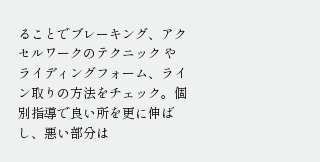ることでブレーキング、アクセルワークのテクニック やライディングフォーム、ライン取りの方法をチェック。個別指導で良い所を更に伸ばし、悪い部分は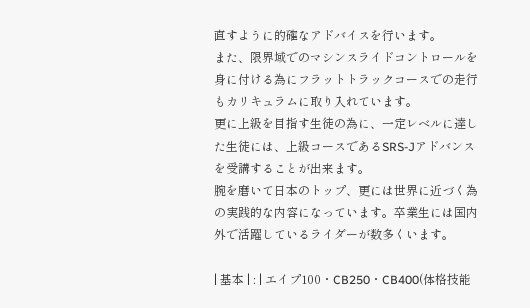直すように的確なアドバイスを行います。
また、限界域でのマシンスライドコントロールを身に付ける為にフラットトラックコースでの走行もカリキュラムに取り入れています。
更に上級を目指す生徒の為に、一定レベルに達した生徒には、上級コースであるSRS-Jアドバンスを受講することが出来ます。
腕を磨いて日本のトップ、更には世界に近づく為の実践的な内容になっています。卒業生には国内外で活躍しているライダーが数多くいます。

| 基本 | : | エイプ100・CB250・CB400(体格技能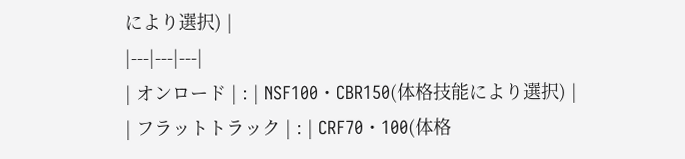により選択) |
|---|---|---|
| オンロード | : | NSF100・CBR150(体格技能により選択) |
| フラットトラック | : | CRF70・100(体格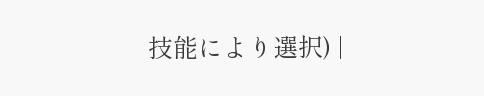技能により選択) |